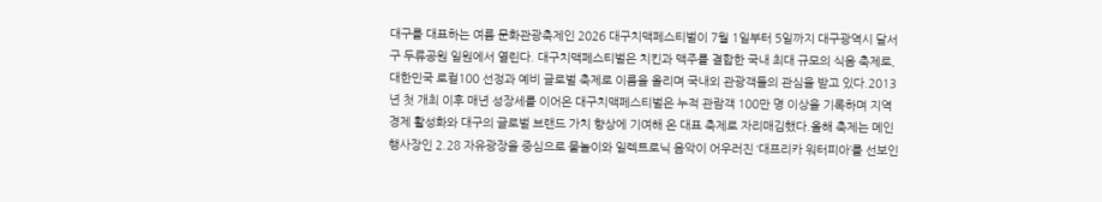대구를 대표하는 여름 문화관광축제인 2026 대구치맥페스티벌이 7월 1일부터 5일까지 대구광역시 달서구 두류공원 일원에서 열린다. 대구치맥페스티벌은 치킨과 맥주를 결합한 국내 최대 규모의 식음 축제로, 대한민국 로컬100 선정과 예비 글로벌 축제로 이름을 올리며 국내외 관광객들의 관심을 받고 있다.2013년 첫 개최 이후 매년 성장세를 이어온 대구치맥페스티벌은 누적 관람객 100만 명 이상을 기록하며 지역경제 활성화와 대구의 글로벌 브랜드 가치 향상에 기여해 온 대표 축제로 자리매김했다.올해 축제는 메인 행사장인 2.28 자유광장을 중심으로 물놀이와 일렉트로닉 음악이 어우러진 ‘대프리카 워터피아’를 선보인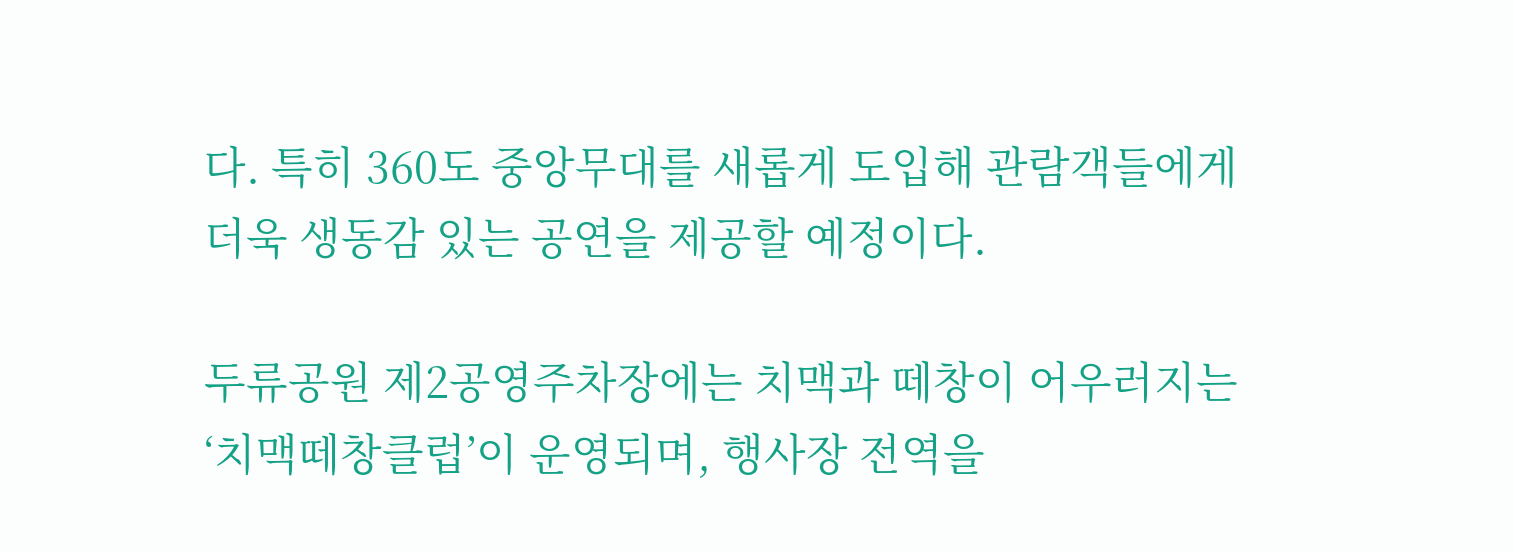다. 특히 360도 중앙무대를 새롭게 도입해 관람객들에게 더욱 생동감 있는 공연을 제공할 예정이다.

두류공원 제2공영주차장에는 치맥과 떼창이 어우러지는 ‘치맥떼창클럽’이 운영되며, 행사장 전역을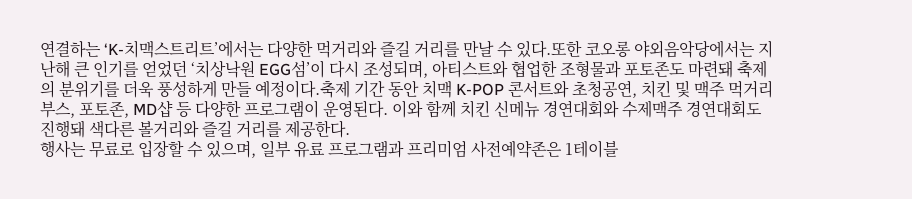연결하는 ‘K-치맥스트리트’에서는 다양한 먹거리와 즐길 거리를 만날 수 있다.또한 코오롱 야외음악당에서는 지난해 큰 인기를 얻었던 ‘치상낙원 EGG섬’이 다시 조성되며, 아티스트와 협업한 조형물과 포토존도 마련돼 축제의 분위기를 더욱 풍성하게 만들 예정이다.축제 기간 동안 치맥 K-POP 콘서트와 초청공연, 치킨 및 맥주 먹거리 부스, 포토존, MD샵 등 다양한 프로그램이 운영된다. 이와 함께 치킨 신메뉴 경연대회와 수제맥주 경연대회도 진행돼 색다른 볼거리와 즐길 거리를 제공한다.
행사는 무료로 입장할 수 있으며, 일부 유료 프로그램과 프리미엄 사전예약존은 1테이블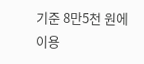기준 8만5천 원에 이용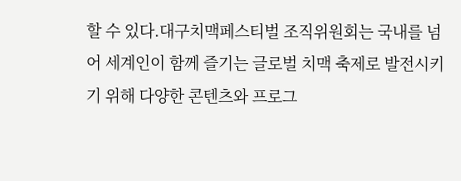할 수 있다.대구치맥페스티벌 조직위원회는 국내를 넘어 세계인이 함께 즐기는 글로벌 치맥 축제로 발전시키기 위해 다양한 콘텐츠와 프로그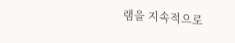램을 지속적으로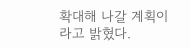확대해 나갈 계획이라고 밝혔다.